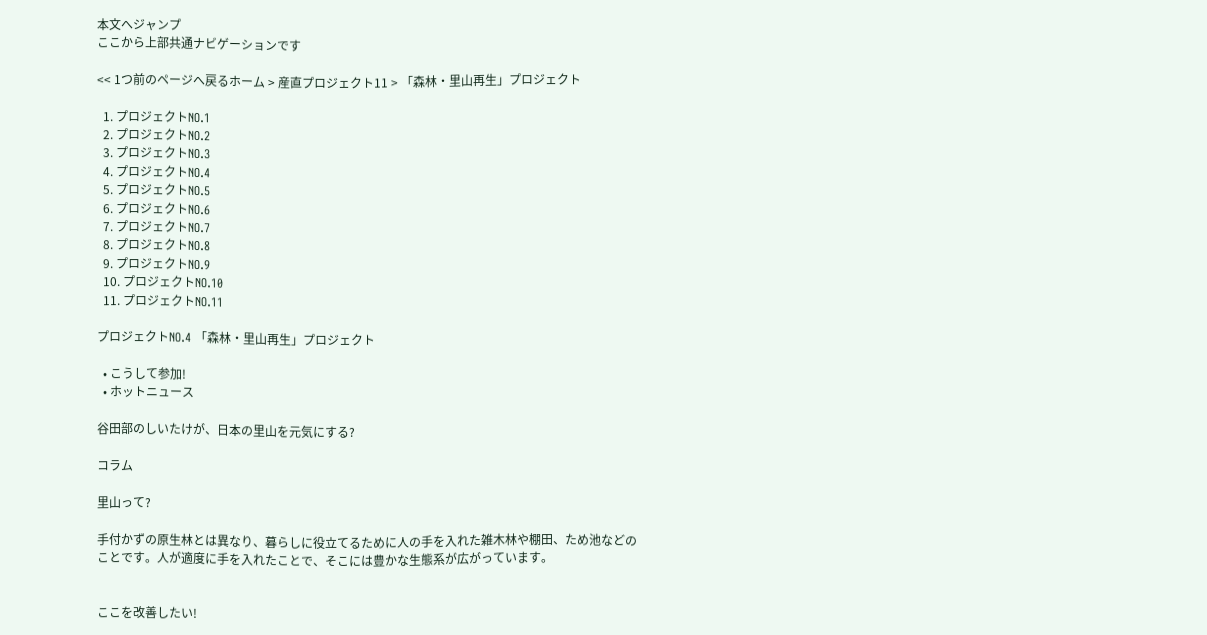本文へジャンプ
ここから上部共通ナビゲーションです

<< 1つ前のページへ戻るホーム > 産直プロジェクト11 > 「森林・里山再生」プロジェクト

  1. プロジェクトNO.1
  2. プロジェクトNO.2
  3. プロジェクトNO.3
  4. プロジェクトNO.4
  5. プロジェクトNO.5
  6. プロジェクトNO.6
  7. プロジェクトNO.7
  8. プロジェクトNO.8
  9. プロジェクトNO.9
  10. プロジェクトNO.10
  11. プロジェクトNO.11

プロジェクトNO.4 「森林・里山再生」プロジェクト

  • こうして参加!
  • ホットニュース

谷田部のしいたけが、日本の里山を元気にする?

コラム

里山って?

手付かずの原生林とは異なり、暮らしに役立てるために人の手を入れた雑木林や棚田、ため池などのことです。人が適度に手を入れたことで、そこには豊かな生態系が広がっています。


ここを改善したい!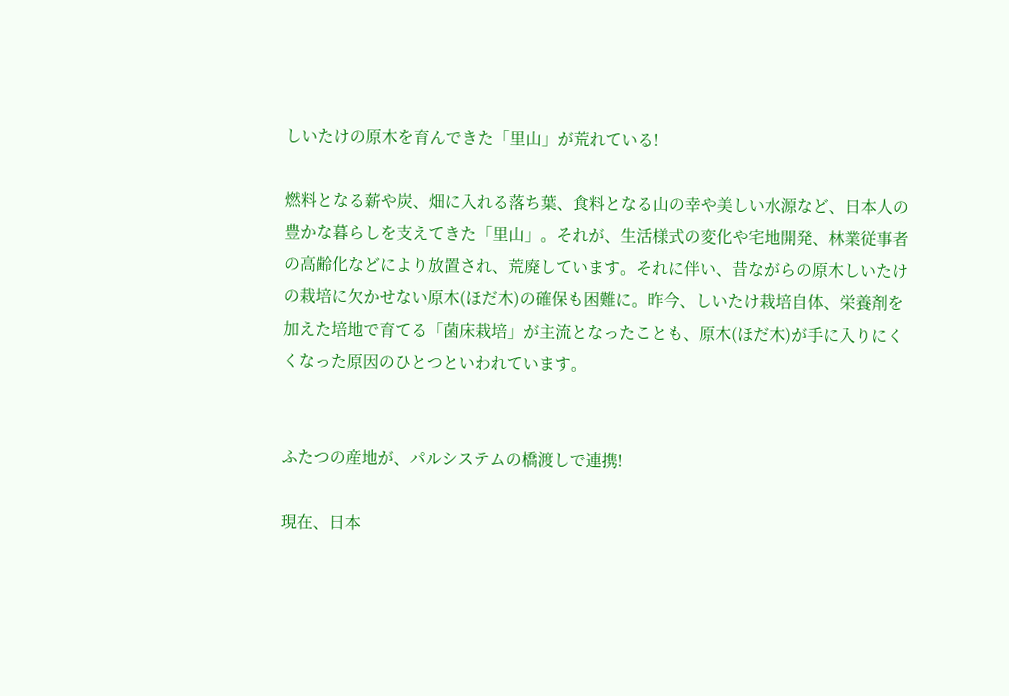しいたけの原木を育んできた「里山」が荒れている!

燃料となる薪や炭、畑に入れる落ち葉、食料となる山の幸や美しい水源など、日本人の豊かな暮らしを支えてきた「里山」。それが、生活様式の変化や宅地開発、林業従事者の高齢化などにより放置され、荒廃しています。それに伴い、昔ながらの原木しいたけの栽培に欠かせない原木(ほだ木)の確保も困難に。昨今、しいたけ栽培自体、栄養剤を加えた培地で育てる「菌床栽培」が主流となったことも、原木(ほだ木)が手に入りにくくなった原因のひとつといわれています。


ふたつの産地が、パルシステムの橋渡しで連携!

現在、日本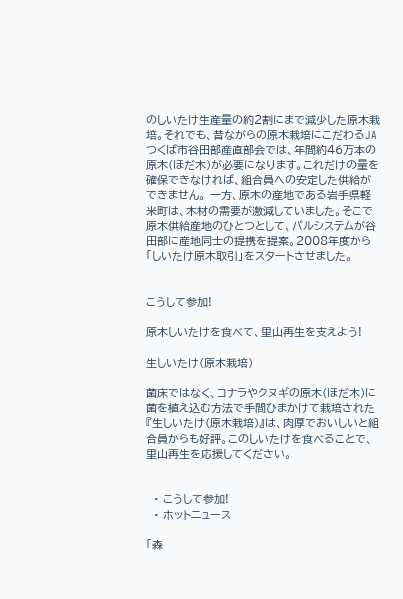のしいたけ生産量の約2割にまで減少した原木栽培。それでも、昔ながらの原木栽培にこだわるJAつくば市谷田部産直部会では、年間約46万本の原木(ほだ木)が必要になります。これだけの量を確保できなければ、組合員への安定した供給ができません。 一方、原木の産地である岩手県軽米町は、木材の需要が激減していました。そこで原木供給産地のひとつとして、パルシステムが谷田部に産地同士の提携を提案。2008年度から「しいたけ原木取引」をスタートさせました。


こうして参加!

原木しいたけを食べて、里山再生を支えよう!

生しいたけ(原木栽培)

菌床ではなく、コナラやクヌギの原木(ほだ木)に菌を植え込む方法で手間ひまかけて栽培された『生しいたけ(原木栽培)』は、肉厚でおいしいと組合員からも好評。このしいたけを食べることで、里山再生を応援してください。


  • こうして参加!
  • ホットニュース

「森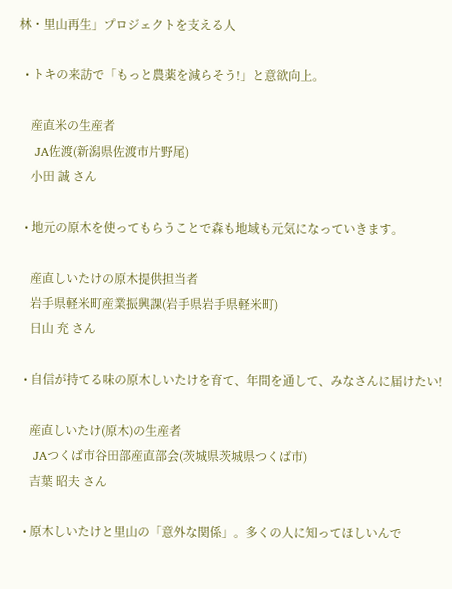林・里山再生」プロジェクトを支える人

  • トキの来訪で「もっと農薬を減らそう!」と意欲向上。

    産直米の生産者
    JA佐渡(新潟県佐渡市片野尾)
    小田 誠 さん

  • 地元の原木を使ってもらうことで森も地域も元気になっていきます。

    産直しいたけの原木提供担当者
    岩手県軽米町産業振興課(岩手県岩手県軽米町)
    日山 充 さん

  • 自信が持てる味の原木しいたけを育て、年間を通して、みなさんに届けたい!

    産直しいたけ(原木)の生産者
    JAつくば市谷田部産直部会(茨城県茨城県つくば市)
    吉葉 昭夫 さん

  • 原木しいたけと里山の「意外な関係」。多くの人に知ってほしいんで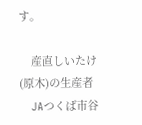す。

    産直しいたけ(原木)の生産者
    JAつくば市谷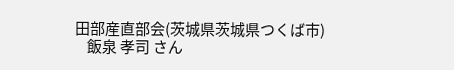田部産直部会(茨城県茨城県つくば市)
    飯泉 孝司 さん